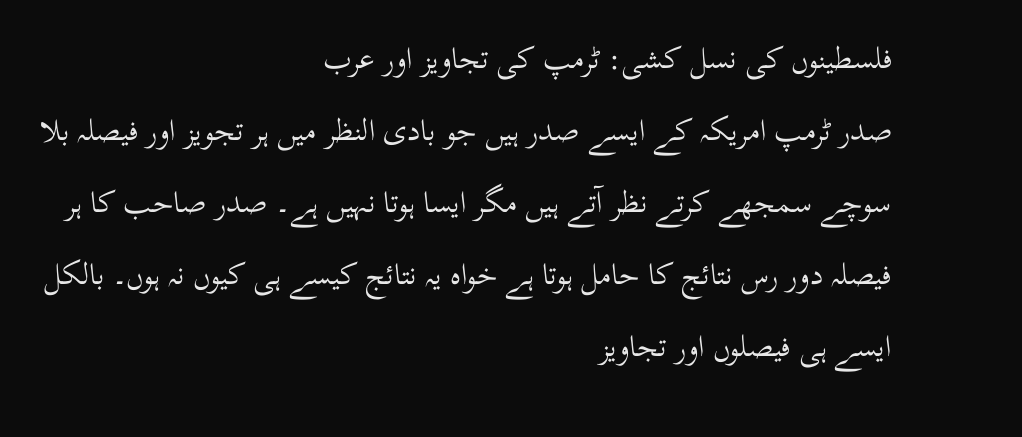فلسطینوں کی نسل کشی: ٹرمپ کی تجاویز اور عرب
صدر ٹرمپ امریکہ کے ایسے صدر ہیں جو بادی النظر میں ہر تجویز اور فیصلہ بلا سوچے سمجھے کرتے نظر آتے ہیں مگر ایسا ہوتا نہیں ہے۔ صدر صاحب کا ہر فیصلہ دور رس نتائج کا حامل ہوتا ہے خواہ یہ نتائج کیسے ہی کیوں نہ ہوں۔ بالکل ایسے ہی فیصلوں اور تجاویز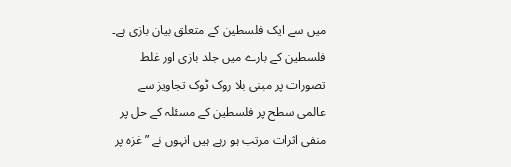میں سے ایک فلسطین کے متعلق بیان بازی ہے۔ فلسطین کے بارے میں جلد بازی اور غلط تصورات پر مبنی بلا روک ٹوک تجاویز سے عالمی سطح پر فلسطین کے مسئلہ کے حل پر منفی اثرات مرتب ہو رہے ہیں انہوں نے ”غزہ پر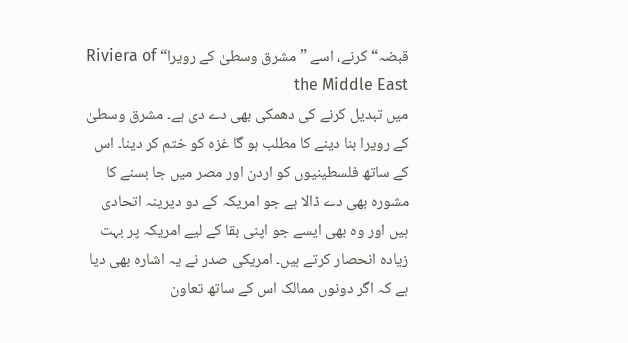قبضہ“ کرنے، اسے ”مشرق وسطیٰ کے رویرا“ Riviera of the Middle East
میں تبدیل کرنے کی دھمکی بھی دے دی ہے۔ مشرق وسطیٰ کے رویرا بنا دینے کا مطلب ہو گا غزہ کو ختم کر دینا۔ اس کے ساتھ فلسطینیوں کو اردن اور مصر میں جا بسنے کا مشورہ بھی دے ڈالا ہے جو امریکہ کے دو دیرینہ اتحادی ہیں اور وہ بھی ایسے جو اپنی بقا کے لیے امریکہ پر بہت زیادہ انحصار کرتے ہیں۔ امریکی صدر نے یہ اشارہ بھی دیا ہے کہ اگر دونوں ممالک اس کے ساتھ تعاون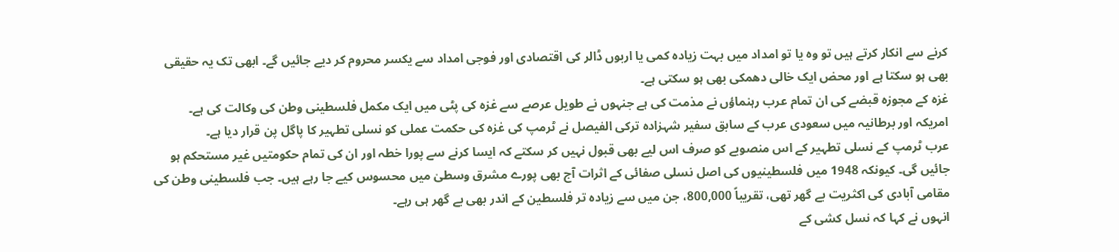کرنے سے انکار کرتے ہیں تو وہ یا تو امداد میں بہت زیادہ کمی یا اربوں ڈالر کی اقتصادی اور فوجی امداد سے یکسر محروم کر دیے جائیں گے۔ ابھی تک یہ حقیقی بھی ہو سکتا ہے اور محض ایک خالی دھمکی بھی ہو سکتی ہے۔
غزہ کے مجوزہ قبضے کی ان تمام عرب رہنماؤں نے مذمت کی ہے جنہوں نے طویل عرصے سے غزہ کی پٹی میں ایک مکمل فلسطینی وطن کی وکالت کی ہے۔
امریکہ اور برطانیہ میں سعودی عرب کے سابق سفیر شہزادہ ترکی الفیصل نے ٹرمپ کی غزہ کی حکمت عملی کو نسلی تطہیر کا پاگل پن قرار دیا ہے۔
عرب ٹرمپ کے نسلی تطہیر کے اس منصوبے کو صرف اس لیے بھی قبول نہیں کر سکتے کہ ایسا کرنے سے پورا خطہ اور ان کی تمام حکومتیں غیر مستحکم ہو جائیں گی۔ کیونکہ 1948 میں فلسطینیوں کی اصل نسلی صفائی کے اثرات آج بھی پورے مشرق وسطیٰ میں محسوس کیے جا رہے ہیں۔ جب فلسطینی وطن کی مقامی آبادی کی اکثریت بے گھر تھی، تقریباً 800,000، جن میں سے زیادہ تر فلسطین کے اندر بھی بے گھر ہی رہے۔
انہوں نے کہا کہ نسل کشی کے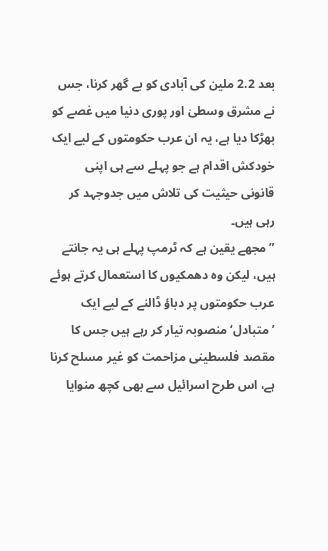بعد 2.2 ملین کی آبادی کو بے گھر کرنا، جس نے مشرق وسطیٰ اور پوری دنیا میں غصے کو بھڑکا دیا ہے، یہ ان عرب حکومتوں کے لیے ایک خودکش اقدام ہے جو پہلے سے ہی اپنی قانونی حیثیت کی تلاش میں جدوجہد کر رہی ہیں۔
”مجھے یقین ہے کہ ٹرمپ پہلے ہی یہ جانتے ہیں، لیکن وہ دھمکیوں کا استعمال کرتے ہوئے عرب حکومتوں پر دباؤ ڈالنے کے لیے ایک ’متبادل‘ منصوبہ تیار کر رہے ہیں جس کا مقصد فلسطینی مزاحمت کو غیر مسلح کرنا ہے، اس طرح اسرائیل سے بھی کچھ منوایا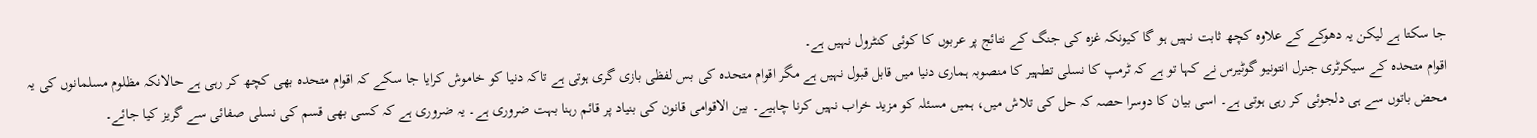جا سکتا ہے لیکن یہ دھوکے کے علاوہ کچھ ثابت نہیں ہو گا کیونکہ غزہ کی جنگ کے نتائج پر عربوں کا کوئی کنٹرول نہیں ہے۔
اقوام متحدہ کے سیکرٹری جنرل انتونیو گوٹیرس نے کہا تو ہے کہ ٹرمپ کا نسلی تطہیر کا منصوبہ ہماری دنیا میں قابل قبول نہیں ہے مگر اقوام متحدہ کی بس لفظی بازی گری ہوتی ہے تاکہ دنیا کو خاموش کرایا جا سکے کہ اقوام متحدہ بھی کچھ کر رہی ہے حالانکہ مظلوم مسلمانوں کی یہ محض باتوں سے ہی دلجوئی کر رہی ہوتی ہے۔ اسی بیان کا دوسرا حصہ کہ حل کی تلاش میں، ہمیں مسئلہ کو مزید خراب نہیں کرنا چاہیے۔ بین الاقوامی قانون کی بنیاد پر قائم رہنا بہت ضروری ہے۔ یہ ضروری ہے کہ کسی بھی قسم کی نسلی صفائی سے گریز کیا جائے۔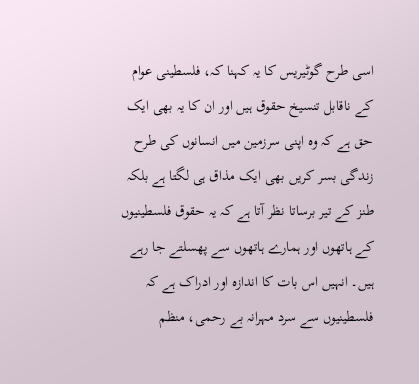اسی طرح گوٹیریس کا یہ کہنا کہ، فلسطینی عوام کے ناقابل تنسیخ حقوق ہیں اور ان کا یہ بھی ایک حق ہے کہ وہ اپنی سرزمین میں انسانوں کی طرح زندگی بسر کریں بھی ایک مذاق ہی لگتا ہے بلکہ طنز کے تیر برساتا نظر آتا ہے کہ یہ حقوق فلسطینیوں کے ہاتھوں اور ہمارے ہاتھوں سے پھسلتے جا رہے ہیں۔ انہیں اس بات کا اندازہ اور ادراک ہے کہ فلسطینیوں سے سرد مہرانہ بے رحمی، منظم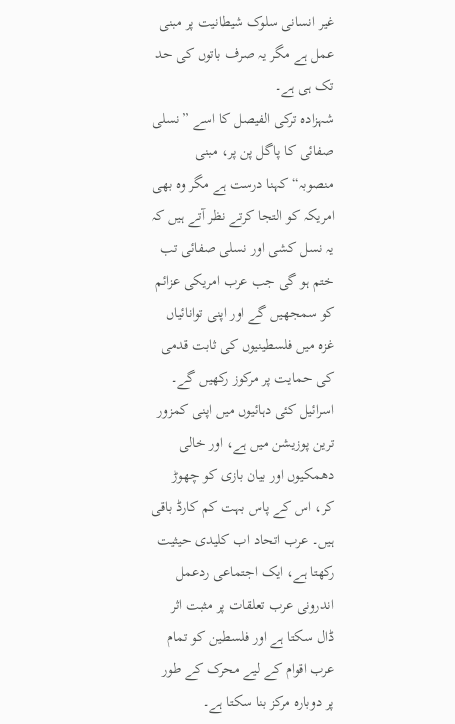غیر انسانی سلوک شیطانیت پر مبنی عمل ہے مگر یہ صرف باتوں کی حد تک ہی ہے۔
شہزادہ ترکی الفیصل کا اسے ”نسلی صفائی کا پاگل پن پر، مبنی منصوبہ“ کہنا درست ہے مگر وہ بھی امریکہ کو التجا کرتے نظر آتے ہیں کہ یہ نسل کشی اور نسلی صفائی تب ختم ہو گی جب عرب امریکی عزائم کو سمجھیں گے اور اپنی توانائیاں غزہ میں فلسطینیوں کی ثابت قدمی کی حمایت پر مرکوز رکھیں گے۔
اسرائیل کئی دہائیوں میں اپنی کمزور ترین پوزیشن میں ہے، اور خالی دھمکیوں اور بیان بازی کو چھوڑ کر، اس کے پاس بہت کم کارڈ باقی ہیں۔ عرب اتحاد اب کلیدی حیثیت رکھتا ہے، ایک اجتماعی ردعمل اندرونی عرب تعلقات پر مثبت اثر ڈال سکتا ہے اور فلسطین کو تمام عرب اقوام کے لیے محرک کے طور پر دوبارہ مرکز بنا سکتا ہے۔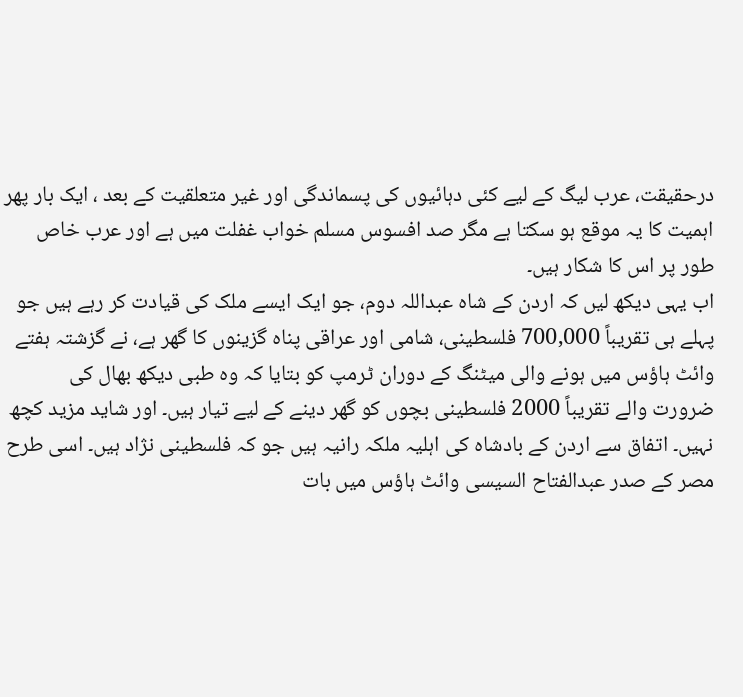درحقیقت، عرب لیگ کے لیے کئی دہائیوں کی پسماندگی اور غیر متعلقیت کے بعد ، ایک بار پھر اہمیت کا یہ موقع ہو سکتا ہے مگر صد افسوس مسلم خواب غفلت میں ہے اور عرب خاص طور پر اس کا شکار ہیں۔
اب یہی دیکھ لیں کہ اردن کے شاہ عبداللہ دوم، جو ایک ایسے ملک کی قیادت کر رہے ہیں جو پہلے ہی تقریباً 700,000 فلسطینی، شامی اور عراقی پناہ گزینوں کا گھر ہے، نے گزشتہ ہفتے وائٹ ہاؤس میں ہونے والی میٹنگ کے دوران ٹرمپ کو بتایا کہ وہ طبی دیکھ بھال کی ضرورت والے تقریباً 2000 فلسطینی بچوں کو گھر دینے کے لیے تیار ہیں۔ اور شاید مزید کچھ نہیں۔ اتفاق سے اردن کے بادشاہ کی اہلیہ ملکہ رانیہ ہیں جو کہ فلسطینی نژاد ہیں۔ اسی طرح مصر کے صدر عبدالفتاح السیسی وائٹ ہاؤس میں بات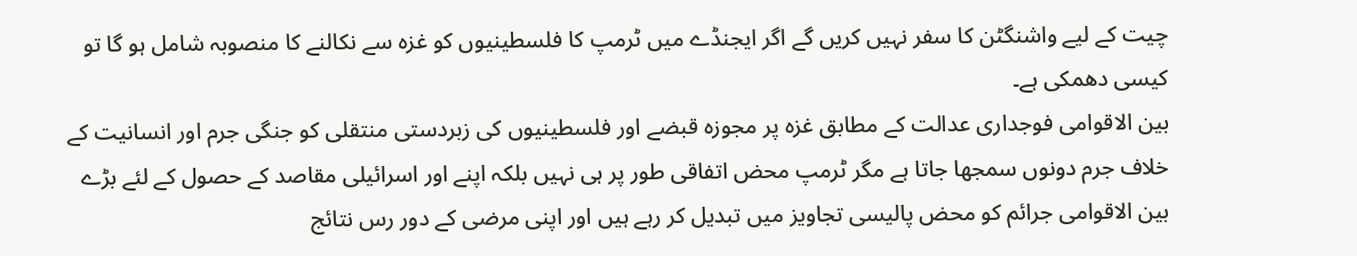چیت کے لیے واشنگٹن کا سفر نہیں کریں گے اگر ایجنڈے میں ٹرمپ کا فلسطینیوں کو غزہ سے نکالنے کا منصوبہ شامل ہو گا تو کیسی دھمکی ہے۔
بین الاقوامی فوجداری عدالت کے مطابق غزہ پر مجوزہ قبضے اور فلسطینیوں کی زبردستی منتقلی کو جنگی جرم اور انسانیت کے خلاف جرم دونوں سمجھا جاتا ہے مگر ٹرمپ محض اتفاقی طور پر ہی نہیں بلکہ اپنے اور اسرائیلی مقاصد کے حصول کے لئے بڑے بین الاقوامی جرائم کو محض پالیسی تجاویز میں تبدیل کر رہے ہیں اور اپنی مرضی کے دور رس نتائج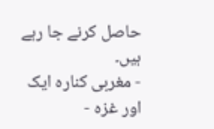حاصل کرنے جا رہے ہیں۔
- مغربی کنارہ ایک اور غزہ -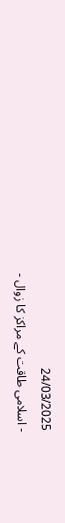24/03/2025
- اسلامی طاقت کے مراکز کا زوال -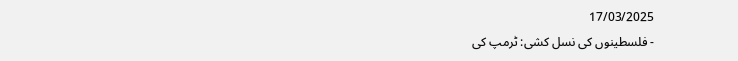17/03/2025
- فلسطینوں کی نسل کشی: ٹرمپ کی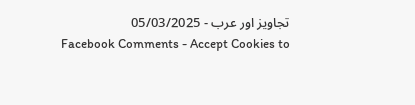تجاویز اور عرب - 05/03/2025
Facebook Comments - Accept Cookies to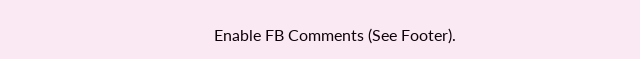Enable FB Comments (See Footer).